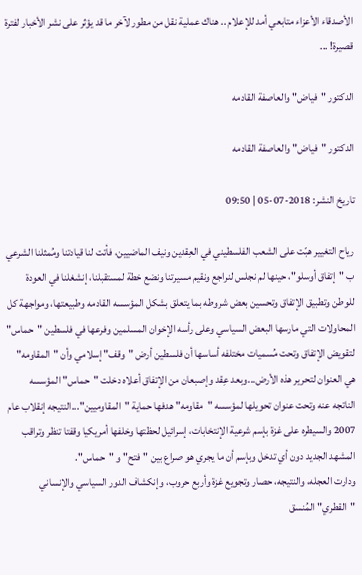الأصدقاء الأعزاء متابعي أمد للإعلام .. هناك عملية نقل من مطور لآخر ما قد يؤثر على نشر الأخبار لفترة قصيرة! ...

الدكتور "فياض" والعاصفة القادمه

الدكتور "فياض" والعاصفة القادمه

تاريخ النشر: 2018-07-05 | 09:50

رياح التغيير هبّت على الشعب الفلسطيني في العِقدين ونيف الماضيين، فأتت لنا قيادتنا ومُمثلنا الشرعي ب "إتفاق أوسلو"، حينها لم نجلس لنراجع ونقيم مسيرتنا ونضع خطة لمستقبلنا، إنشغلنا في العودة للوطن وتطبيق الإتفاق وتحسين بعض شروطه بما يتعلق بشكل المؤسسه القادمه وطبيعتها، ومواجهة كل المحاولات التي مارسها البعض السياسي وعلى رأسه الإخوان المسلمين وفرعها في فلسطين "حماس" لتقويض الإتفاق وتحت مُسميات مختلفه أساسها أن فلسطين أرض "وقف" إسلامي وأن "المقاومه" هي العنوان لتحرير هذه الأرض...وبعد عِقد وإصبعان من الإتفاق أعلاه دخلت "حماس" المؤسسه الناتجه عنه وتحت عنوان تحويلها لمؤسسه "مقاومه" هدفها حماية "المقاوميين"...النتيجه إنقلاب عام 2007 والسيطره على غزة بإسم شرعية الإنتخابات، إسرائيل لحظتها وخلفها أمريكيا وقفتا تنظر وتراقب المشهد الجديد دون أي تدخل وبإسم أن ما يجري هو صراع بين "فتح" و "حماس".
ودارت العجله، والنتيجه، حصار وتجويع غزة وأربع حروب، وإنكشاف الدور السياسي والإنساني "القطري" المُنسق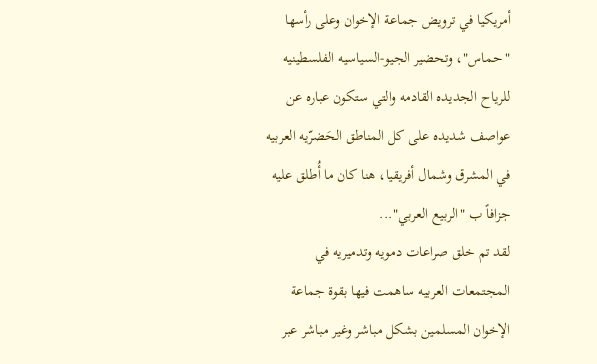أمريكيا في ترويض جماعة الإخوان وعلى رأسها "حماس"، وتحضير الجيو-السياسيه الفلسطينيه للرياح الجديده القادمه والتي ستكون عباره عن عواصف شديده على كل المناطق الحَضرّيه العربيه في المشرق وشمال أفريقيا، هنا كان ما أُطلق عليه جزافاً ب "الربيع العربي"...
لقد تم خلق صراعات دمويه وتدميريه في المجتمعات العربيه ساهمت فيها بقوة جماعة الإخوان المسلمين بشكل مباشر وغير مباشر عبر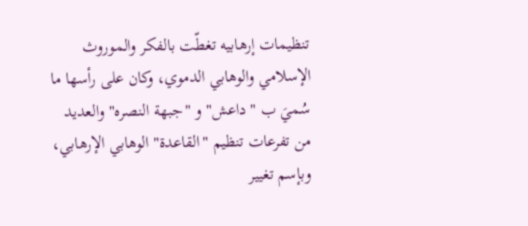تنظيمات إرهابيه تغطّت بالفكر والموروث الإسلامي والوهابي الدموي، وكان على رأسها ما سُميَ ب "داعش" و "جبهة النصره" والعديد من تفرعات تنظيم "القاعدة" الوهابي الإرهابي، وبإسم تغيير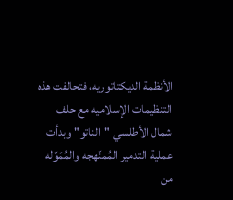الأنظمة الديكتاتوريه، فتحالفت هذه التنظيمات الإسلاميه مع حلف شمال الأطلسي "الناتو" وبدأت عملية التدمير المُمنّهجه والمُمَوّله من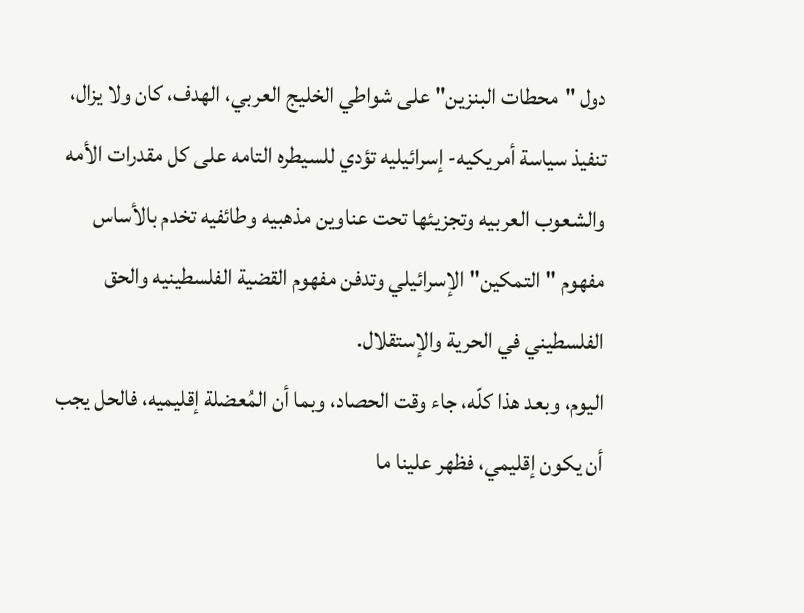دول "محطات البنزين" على شواطي الخليج العربي، الهدف، كان ولا يزال، تنفيذ سياسة أمريكيه- إسرائيليه تؤدي للسيطره التامه على كل مقدرات الأمه والشعوب العربيه وتجزيئها تحت عناوين مذهبيه وطائفيه تخدم بالأساس مفهوم "التمكين" الإسرائيلي وتدفن مفهوم القضية الفلسطينيه والحق الفلسطيني في الحرية والإستقلال.
اليوم، وبعد هذا كلّه، جاء وقت الحصاد، وبما أن المُعضلة إقليميه، فالحل يجب أن يكون إقليمي، فظهر علينا ما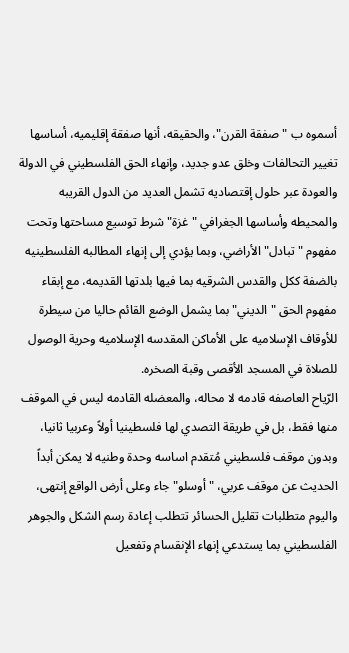أسموه ب "صفقة القرن"، والحقيقه، أنها صفقة إقليميه، أساسها تغيير التحالفات وخلق عدو جديد، وإنهاء الحق الفلسطيني في الدولة والعودة عبر حلول إقتصاديه تشمل العديد من الدول القريبه والمحيطه وأساسها الجغرافي "غزة" شرط توسيع مساحتها وتحت مفهوم "تبادل" الأراضي، وبما يؤدي إلى إنهاء المطالبه الفلسطينيه بالضفة ككل والقدس الشرقيه بما فيها بلدتها القديمه، مع إبقاء مفهوم الحق "الديني" بما يشمل الوضع القائم حاليا من سيطرة للأوقاف الإسلاميه على الأماكن المقدسه الإسلاميه وحرية الوصول للصلاة في المسجد الأقصى وقبة الصخره.
الرّياح العاصفه قادمه لا محاله، والمعضله القادمه ليس في الموقف منها فقط، بل في طريقة التصدي لها فلسطينيا أولاً وعربيا ثانيا، وبدون موقف فلسطيني مُتقدم اساسه وحدة وطنيه لا يمكن أبداً الحديث عن موقف عربي، "أوسلو" جاء وعلى أرض الواقع إنتهى، واليوم متطلبات تقليل الحسائر تتطلب إعادة رسم الشكل والجوهر الفلسطيني بما يستدعي إنهاء الإنقسام وتفعيل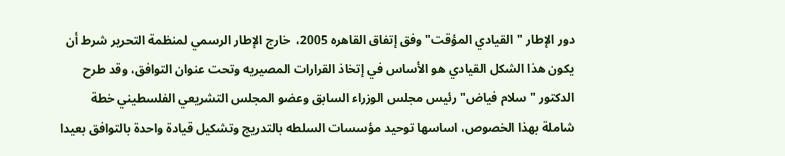دور الإطار "القيادي المؤقت" وفق إتفاق القاهره 2005،  خارج الإطار الرسمي لمنظمة التحرير شرط أن يكون هذا الشكل القيادي هو الأساس في إتخاذ القرارات المصيريه وتحت عنوان التوافق، وقد طرح الدكتور "سلام فياض" رئيس مجلس الوزراء السابق وعضو المجلس التشريعي الفلسطيني خطة شاملة بهذا الخصوص، اساسها توحيد مؤسسات السلطه بالتدريج وتشكيل قيادة واحدة بالتوافق بعيدا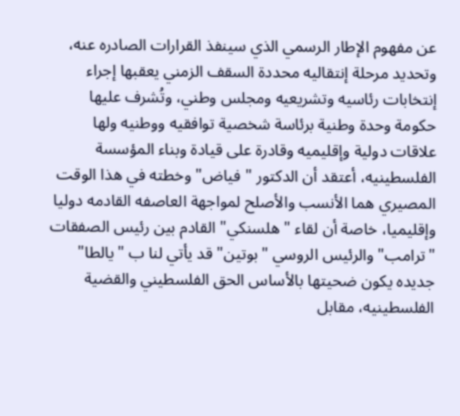عن مفهوم الإطار الرسمي الذي سينفذ القرارات الصادره عنه، وتحديد مرحلة إنتقاليه محددة السقف الزمني يعقبها إجراء إنتخابات رئاسيه وتشريعيه ومجلس وطني، وتُشرف عليها حكومة وحدة وطنية برئاسة شخصية توافقيه ووطنيه ولها علاقات دولية وإقليميه وقادرة على قيادة وبناء المؤسسة الفلسطينيه، أعتقد أن الدكتور "فياض" وخطته في هذا الوقت المصيري هما الأنسب والأصلح لمواجهة العاصفه القادمه دوليا وإقليميا، خاصة أن لقاء "هلسنكي" القادم بين رئيس الصفقات "ترامب" والرئيس الروسي "بوتين" قد يأتي لنا ب "يالطا" جديده يكون ضحيتها بالأساس الحق الفلسطيني والقضية الفلسطينيه، مقابل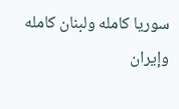سوريا كامله ولبنان كامله وإيران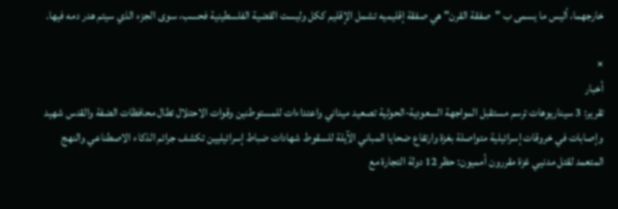خارجهما، أليس ما يسمى ب "صفقة القرن" هي صفقة إقليميه تشمل الإقليم ككل وليست القضية الفلسطينية فحسب، سوى الجزء الذي سيتم هدر دمه فيها.

×
أخبار
تقرير: 3 سيناريوهات ترسم مستقبل المواجهة السعودية-الحوثية تصعيد ميداني واعتداءات للمستوطنين وقوات الاحتلال تطال محافظات الضفة والقدس شهيد وإصابات في خروقات إسرائيلية متواصلة بغزة وارتفاع ضحايا المباني الآيلة للسقوط شهادات ضباط إسرائيليين تكشف جرائم الذكاء الاصطناعي والنهج المتعمد لقتل مدنيي غزة مقررون أمميون: حظر 12 دولة التجارة مع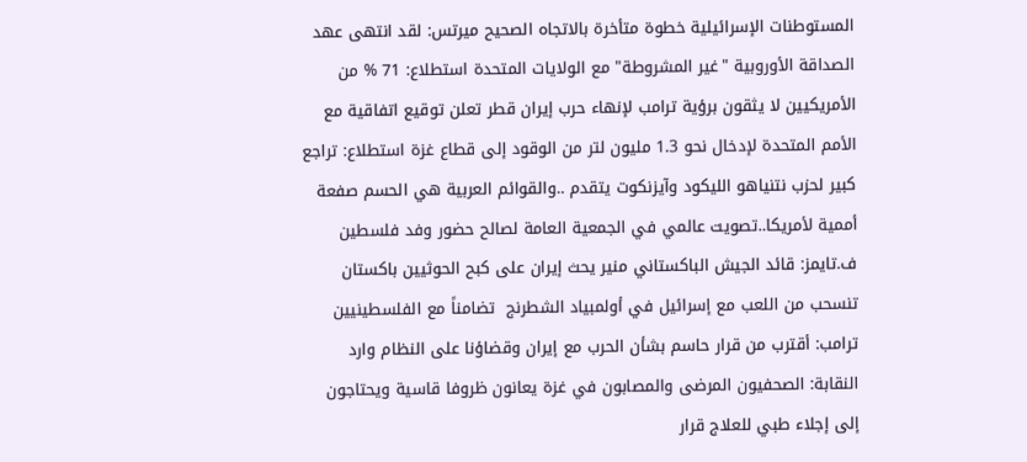المستوطنات الإسرائيلية خطوة متأخرة بالاتجاه الصحيح ميرتس: لقد انتهى عهد الصداقة الأوروبية "غير المشروطة" مع الولايات المتحدة استطلاع: 71 % من الأمريكيين لا يثقون برؤية ترامب لإنهاء حرب إيران قطر تعلن توقيع اتفاقية مع الأمم المتحدة لإدخال نحو 1.3 مليون لتر من الوقود إلى قطاع غزة استطلاع: تراجع كبير لحزب نتنياهو الليكود وآيزنكوت يتقدم ..والقوائم العربية هي الحسم صفعة أممية لأمريكا..تصويت عالمي في الجمعية العامة لصالح حضور وفد فلسطين ف.تايمز: قائد الجيش الباكستاني منير يحث إيران على كبح الحوثيين باكستان تنسحب من اللعب مع إسرائيل في أولمبياد الشطرنج  تضامناً مع الفلسطينيين ترامب: أقترب من قرار حاسم بشأن الحرب مع إيران وقضاؤنا على النظام وارد النقابة: الصحفيون المرضى والمصابون في غزة يعانون ظروفا قاسية ويحتاجون إلى إجلاء طبي للعلاج قرار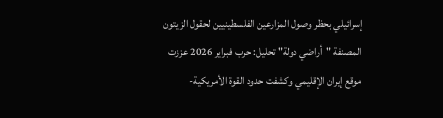إسرائيلي بحظر وصول المزارعين الفلسطينيين لحقول الزيتون المصنفة "أراضي دولة" تحليل: حرب فبراير 2026 عززت موقع إيران الإقليمي وكشفت حدود القوة الأمريكية-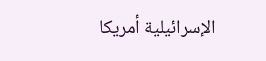الإسرائيلية أمريكا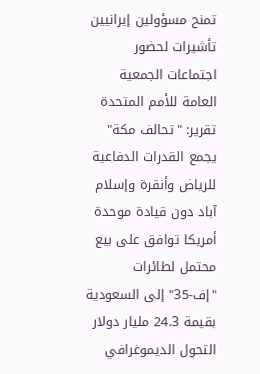تمنح مسؤولين إيرانيين تأشيرات لحضور اجتماعات الجمعية العامة للأمم المتحدة تقرير: "تحالف مكة" يجمع القدرات الدفاعية للرياض وأنقرة وإسلام آباد دون قيادة موحدة أمريكا توافق على بيع محتمل لطائرات "إف-35" إلى السعودية بقيمة 24.3 مليار دولار التحول الديموغرافي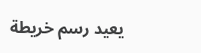يعيد رسم خريطة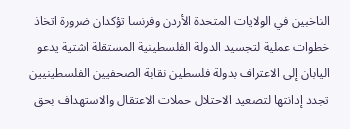الناخبين في الولايات المتحدة الأردن وفرنسا تؤكدان ضرورة اتخاذ خطوات عملية لتجسيد الدولة الفلسطينية المستقلة اشتية يدعو اليابان إلى الاعتراف بدولة فلسطين نقابة الصحفيين الفلسطينيين تجدد إدانتها لتصعيد الاحتلال حملات الاعتقال والاستهداف بحق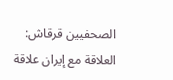الصحفيين قرقاش: العلاقة مع إيران علاقة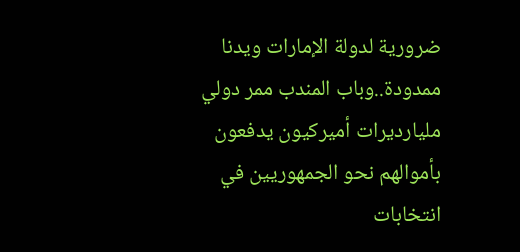ضرورية لدولة الإمارات ويدنا ممدودة..وباب المندب ممر دولي مليارديرات أميركيون يدفعون بأموالهم نحو الجمهوريين في انتخابات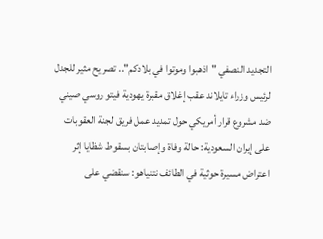التجديد النصفي "اذهبوا وموتوا في بلادكم".. تصريح مثير للجدل لرئيس وزراء تايلاند عقب إغلاق مقبرة يهودية فيتو روسي صيني ضد مشروع قرار أمريكي حول تمديد عمل فريق لجنة العقوبات على إيران السعودية: حالة وفاة وإصابتان بسقوط شظايا إثر اعتراض مسيرة حوثية في الطائف نتنياهو: سنقضي على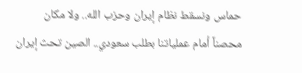حماس ونسقط نظام إيران وحزب الله.. ولا مكان محصناً أمام عملياتنا بطلب سعودي.. الصين تحث إيران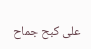على كبح جماح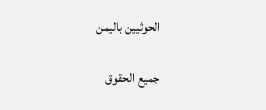الحوثيين باليمن

جميع الحقوق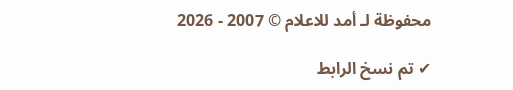محفوظة لـ أمد للاعلام © 2007 - 2026

✔ تم نسخ الرابط